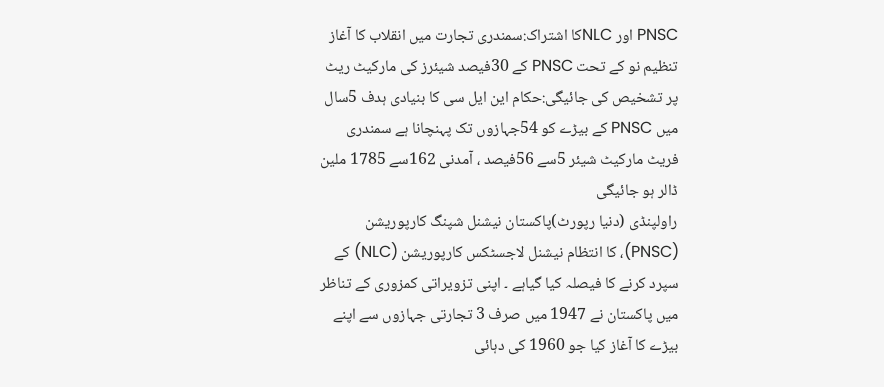PNSC اور NLCکا اشتراک:سمندری تجارت میں انقلاب کا آغاز
تنظیم نو کے تحت PNSC کے 30فیصد شیئرز کی مارکیٹ ریٹ پر تشخیص کی جائیگی:حکام این ایل سی کا بنیادی ہدف 5سال میں PNSC کے بیڑے کو 54جہازوں تک پہنچانا ہے سمندری فریٹ مارکیٹ شیئر 5سے 56فیصد ، آمدنی 162سے 1785 ملین ڈالر ہو جائیگی
راولپنڈی (دنیا رپورٹ)پاکستان نیشنل شپنگ کارپوریشن (PNSC)، کا انتظام نیشنل لاجسٹکس کارپوریشن (NLC) کے سپرد کرنے کا فیصلہ کیا گیاہے ۔ اپنی تزویراتی کمزوری کے تناظر میں پاکستان نے 1947 میں صرف 3 تجارتی جہازوں سے اپنے بیڑے کا آغاز کیا جو 1960 کی دہائی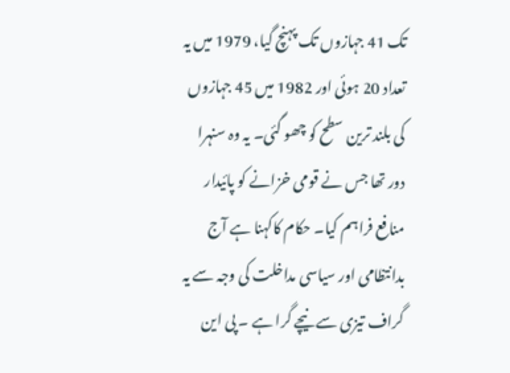تک 41 جہازوں تک پہنچ گیا، 1979 میں یہ تعداد 20 ہوئی اور 1982 میں 45 جہازوں کی بلند ترین سطح کو چھو گئی۔ یہ وہ سنہرا دور تھا جس نے قومی خزانے کو پائیدار منافع فراہم کیا۔ حکام کاکہنا ہے آج بدانتظامی اور سیاسی مداخلت کی وجہ سے یہ گراف تیزی سے نیچے گرا ہے ۔ پی این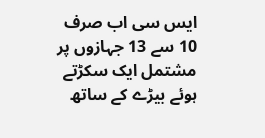ایس سی اب صرف 10 سے 13 جہازوں پر مشتمل ایک سکڑتے ہوئے بیڑے کے ساتھ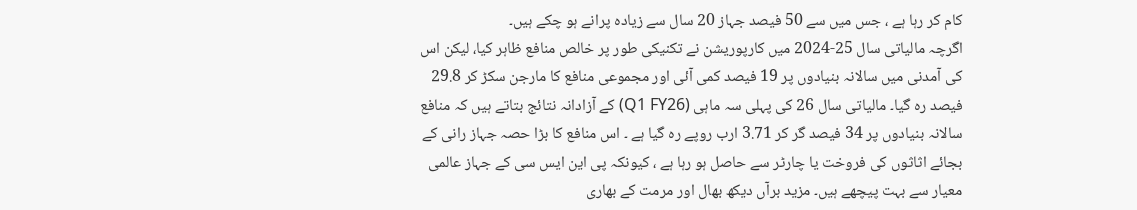کام کر رہا ہے ، جس میں سے 50 فیصد جہاز 20 سال سے زیادہ پرانے ہو چکے ہیں۔
اگرچہ مالیاتی سال 25-2024 میں کارپوریشن نے تکنیکی طور پر خالص منافع ظاہر کیا، لیکن اس کی آمدنی میں سالانہ بنیادوں پر 19 فیصد کمی آئی اور مجموعی منافع کا مارجن سکڑ کر 29.8 فیصد رہ گیا۔ مالیاتی سال 26 کی پہلی سہ ماہی (Q1 FY26) کے آزادانہ نتائج بتاتے ہیں کہ منافع سالانہ بنیادوں پر 34 فیصد گر کر 3.71 ارب روپے رہ گیا ہے ۔ اس منافع کا بڑا حصہ جہاز رانی کے بجائے اثاثوں کی فروخت یا چارٹر سے حاصل ہو رہا ہے ، کیونکہ پی این ایس سی کے جہاز عالمی معیار سے بہت پیچھے ہیں۔ مزید برآں دیکھ بھال اور مرمت کے بھاری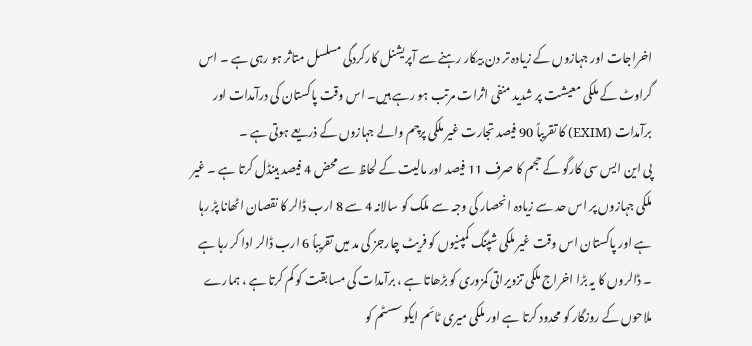اخراجات اور جہازوں کے زیادہ تر دن بیکار رہنے سے آپریشنل کارکردگی مسلسل متاثر ہو رہی ہے ۔ اس گراوٹ کے ملکی معیشت پر شدید منفی اثرات مرتب ہو رہے ہیں۔ اس وقت پاکستان کی درآمدات اور برآمدات (EXIM) کا تقریباً 90 فیصد تجارت غیر ملکی پرچم والے جہازوں کے ذریعے ہوتی ہے ۔
پی این ایس سی کارگو کے حجم کا صرف 11 فیصد اور مالیت کے لحاظ سے محض 4 فیصد ہینڈل کرتا ہے ۔ غیر ملکی جہازوں پر اس حد سے زیادہ انحصار کی وجہ سے ملک کو سالانہ 4 سے 8 ارب ڈالر کا نقصان اٹھانا پڑ رہا ہے اور پاکستان اس وقت غیر ملکی شپنگ کمپنیوں کو فریٹ چارجز کی مد میں تقریباً 6 ارب ڈالر ادا کر رہا ہے ۔ ڈالروں کا یہ بڑا اخراج ملکی تزویراتی کمزوری کو بڑھاتا ہے ، برآمدات کی مسابقت کو کم کرتا ہے ، ہمارے ملاحوں کے روزگار کو محدود کرتا ہے اور ملکی میری ٹائم ایکو سسٹم کو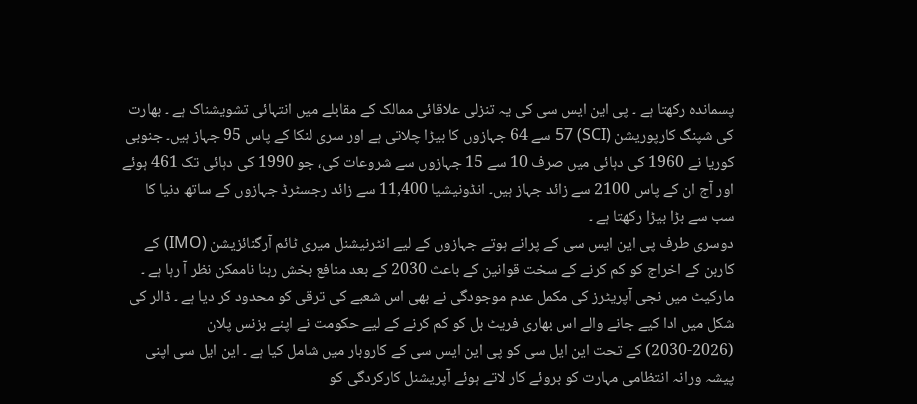پسماندہ رکھتا ہے ۔ پی این ایس سی کی یہ تنزلی علاقائی ممالک کے مقابلے میں انتہائی تشویشناک ہے ۔ بھارت کی شپنگ کارپوریشن (SCI) 57 سے 64 جہازوں کا بیڑا چلاتی ہے اور سری لنکا کے پاس 95 جہاز ہیں۔ جنوبی کوریا نے 1960 کی دہائی میں صرف 10 سے 15 جہازوں سے شروعات کی، جو 1990 کی دہائی تک 461 ہوئے اور آج ان کے پاس 2100 سے زائد جہاز ہیں۔ انڈونیشیا 11,400 سے زائد رجسٹرڈ جہازوں کے ساتھ دنیا کا سب سے بڑا بیڑا رکھتا ہے ۔
دوسری طرف پی این ایس سی کے پرانے ہوتے جہازوں کے لیے انٹرنیشنل میری ٹائم آرگنائزیشن (IMO) کے کاربن کے اخراج کو کم کرنے کے سخت قوانین کے باعث 2030 کے بعد منافع بخش رہنا ناممکن نظر آ رہا ہے ۔ مارکیٹ میں نجی آپریٹرز کی مکمل عدم موجودگی نے بھی اس شعبے کی ترقی کو محدود کر دیا ہے ۔ ڈالر کی شکل میں ادا کیے جانے والے اس بھاری فریٹ بل کو کم کرنے کے لیے حکومت نے اپنے بزنس پلان (2026-2030) کے تحت این ایل سی کو پی این ایس سی کے کاروبار میں شامل کیا ہے ۔ این ایل سی اپنی پیشہ ورانہ انتظامی مہارت کو بروئے کار لاتے ہوئے آپریشنل کارکردگی کو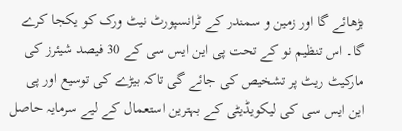بڑھائے گا اور زمین و سمندر کے ٹرانسپورٹ نیٹ ورک کو یکجا کرے گا۔ اس تنظیم نو کے تحت پی این ایس سی کے 30 فیصد شیئرز کی مارکیٹ ریٹ پر تشخیص کی جائے گی تاکہ بیڑے کی توسیع اور پی این ایس سی کی لیکویڈیٹی کے بہترین استعمال کے لیے سرمایہ حاصل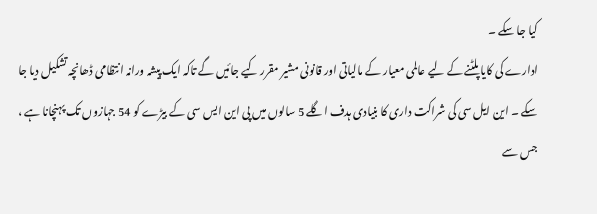کیا جا سکے ۔
ادارے کی کایا پلٹنے کے لیے عالمی معیار کے مالیاتی اور قانونی مشیر مقرر کیے جائیں گے تاکہ ایک پیشہ ورانہ انتظامی ڈھانچہ تشکیل دیا جا سکے ۔ این ایل سی کی شراکت داری کا بنیادی ہدف اگلے 5 سالوں میں پی این ایس سی کے بیڑے کو 54 جہازوں تک پہنچانا ہے ، جس سے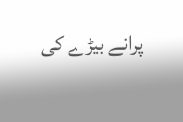پرانے بیڑے کی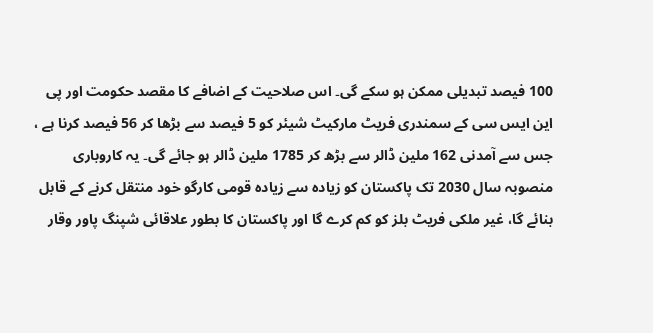100 فیصد تبدیلی ممکن ہو سکے گی۔ اس صلاحیت کے اضافے کا مقصد حکومت اور پی این ایس سی کے سمندری فریٹ مارکیٹ شیئر کو 5 فیصد سے بڑھا کر 56 فیصد کرنا ہے ، جس سے آمدنی 162 ملین ڈالر سے بڑھ کر 1785 ملین ڈالر ہو جائے گی۔ یہ کاروباری منصوبہ سال 2030 تک پاکستان کو زیادہ سے زیادہ قومی کارگو خود منتقل کرنے کے قابل بنائے گا، غیر ملکی فریٹ بلز کو کم کرے گا اور پاکستان کا بطور علاقائی شپنگ پاور وقار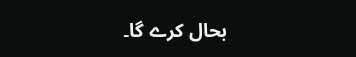بحال کرے گا۔